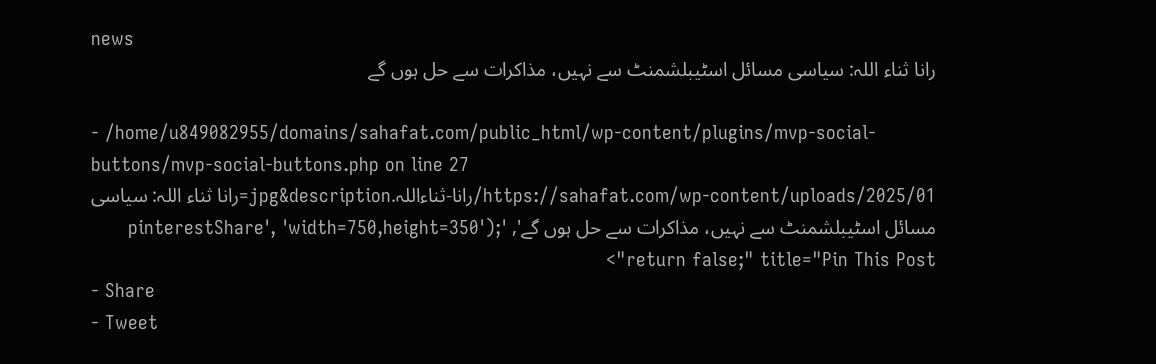news
رانا ثناء اللہ: سیاسی مسائل اسٹیبلشمنٹ سے نہیں، مذاکرات سے حل ہوں گے

- /home/u849082955/domains/sahafat.com/public_html/wp-content/plugins/mvp-social-buttons/mvp-social-buttons.php on line 27
https://sahafat.com/wp-content/uploads/2025/01/رانا-ثناءاللہ.jpg&description=رانا ثناء اللہ: سیاسی مسائل اسٹیبلشمنٹ سے نہیں، مذاکرات سے حل ہوں گے', 'pinterestShare', 'width=750,height=350'); return false;" title="Pin This Post">
- Share
- Tweet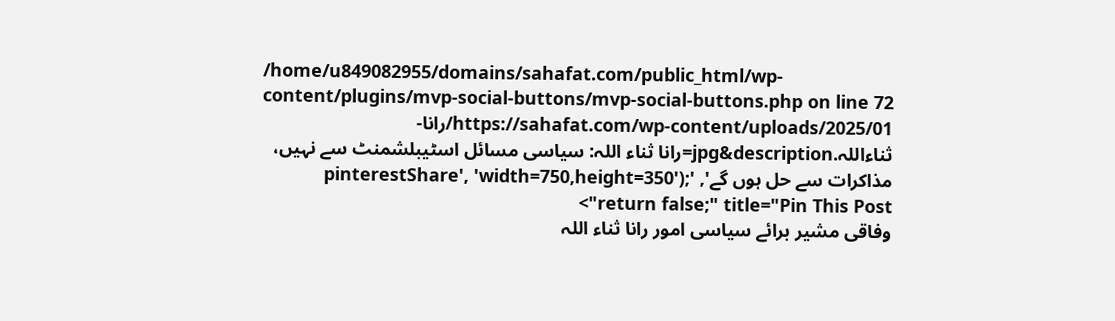/home/u849082955/domains/sahafat.com/public_html/wp-content/plugins/mvp-social-buttons/mvp-social-buttons.php on line 72
https://sahafat.com/wp-content/uploads/2025/01/رانا-ثناءاللہ.jpg&description=رانا ثناء اللہ: سیاسی مسائل اسٹیبلشمنٹ سے نہیں، مذاکرات سے حل ہوں گے', 'pinterestShare', 'width=750,height=350'); return false;" title="Pin This Post">
وفاقی مشیر برائے سیاسی امور رانا ثناء اللہ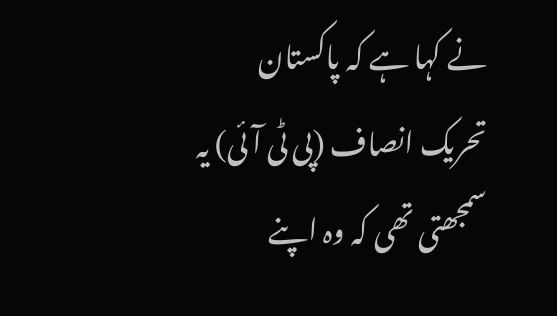نے کہا ہے کہ پاکستان تحریک انصاف (پی ٹی آئی) یہ سمجھتی تھی کہ وہ اپنے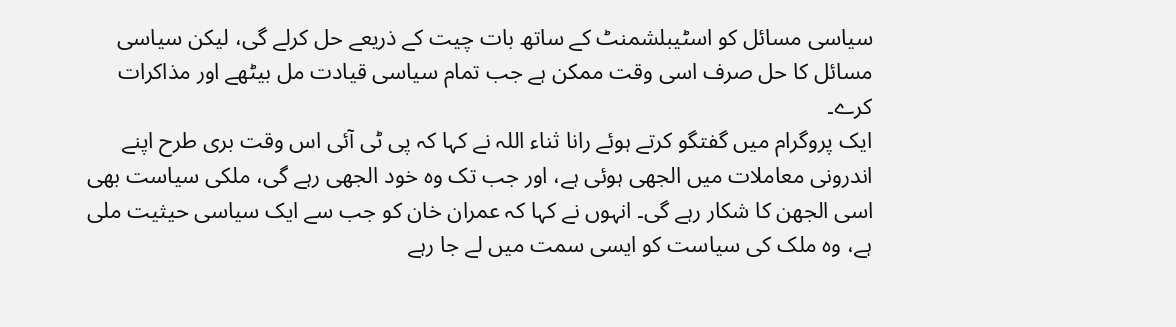سیاسی مسائل کو اسٹیبلشمنٹ کے ساتھ بات چیت کے ذریعے حل کرلے گی، لیکن سیاسی مسائل کا حل صرف اسی وقت ممکن ہے جب تمام سیاسی قیادت مل بیٹھے اور مذاکرات کرے۔
ایک پروگرام میں گفتگو کرتے ہوئے رانا ثناء اللہ نے کہا کہ پی ٹی آئی اس وقت بری طرح اپنے اندرونی معاملات میں الجھی ہوئی ہے، اور جب تک وہ خود الجھی رہے گی، ملکی سیاست بھی اسی الجھن کا شکار رہے گی۔ انہوں نے کہا کہ عمران خان کو جب سے ایک سیاسی حیثیت ملی ہے، وہ ملک کی سیاست کو ایسی سمت میں لے جا رہے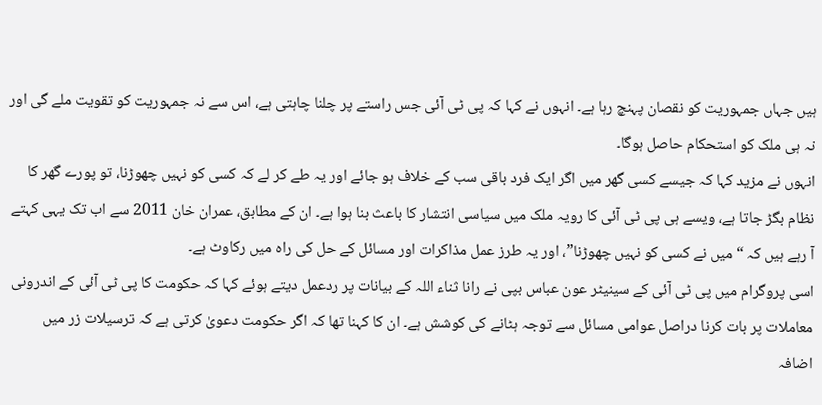ہیں جہاں جمہوریت کو نقصان پہنچ رہا ہے۔ انہوں نے کہا کہ پی ٹی آئی جس راستے پر چلنا چاہتی ہے، اس سے نہ جمہوریت کو تقویت ملے گی اور نہ ہی ملک کو استحکام حاصل ہوگا۔
انہوں نے مزید کہا کہ جیسے کسی گھر میں اگر ایک فرد باقی سب کے خلاف ہو جائے اور یہ طے کر لے کہ کسی کو نہیں چھوڑنا، تو پورے گھر کا نظام بگڑ جاتا ہے، ویسے ہی پی ٹی آئی کا رویہ ملک میں سیاسی انتشار کا باعث بنا ہوا ہے۔ ان کے مطابق، عمران خان 2011 سے اب تک یہی کہتے آ رہے ہیں کہ “میں نے کسی کو نہیں چھوڑنا”، اور یہ طرز عمل مذاکرات اور مسائل کے حل کی راہ میں رکاوٹ ہے۔
اسی پروگرام میں پی ٹی آئی کے سینیٹر عون عباس بپی نے رانا ثناء اللہ کے بیانات پر ردعمل دیتے ہوئے کہا کہ حکومت کا پی ٹی آئی کے اندرونی معاملات پر بات کرنا دراصل عوامی مسائل سے توجہ ہٹانے کی کوشش ہے۔ ان کا کہنا تھا کہ اگر حکومت دعویٰ کرتی ہے کہ ترسیلات زر میں اضافہ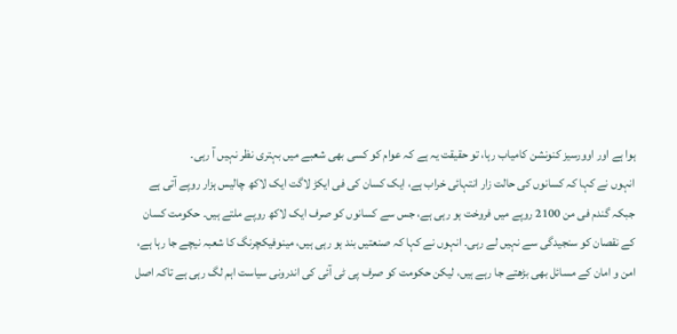ہوا ہے اور اوورسیز کنونشن کامیاب رہا، تو حقیقت یہ ہے کہ عوام کو کسی بھی شعبے میں بہتری نظر نہیں آ رہی۔
انہوں نے کہا کہ کسانوں کی حالت زار انتہائی خراب ہے، ایک کسان کی فی ایکڑ لاگت ایک لاکھ چالیس ہزار روپے آتی ہے جبکہ گندم فی من 2100 روپے میں فروخت ہو رہی ہے، جس سے کسانوں کو صرف ایک لاکھ روپے ملتے ہیں۔ حکومت کسان کے نقصان کو سنجیدگی سے نہیں لے رہی۔ انہوں نے کہا کہ صنعتیں بند ہو رہی ہیں، مینوفیکچرنگ کا شعبہ نیچے جا رہا ہے، امن و امان کے مسائل بھی بڑھتے جا رہے ہیں، لیکن حکومت کو صرف پی ٹی آئی کی اندرونی سیاست اہم لگ رہی ہے تاکہ اصل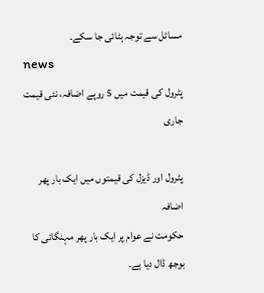مسائل سے توجہ ہٹائی جا سکے۔
news
پٹرول کی قیمت میں 5 روپے اضافہ، نئی قیمت جاری

پٹرول اور ڈیزل کی قیمتوں میں ایک بار پھر اضافہ
حکومت نے عوام پر ایک بار پھر مہنگائی کا بوجھ ڈال دیا ہے۔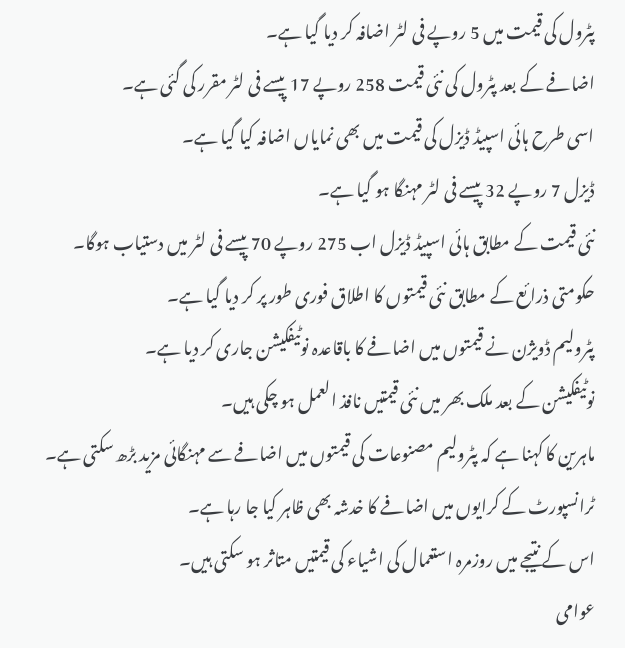پٹرول کی قیمت میں 5 روپے فی لٹر اضافہ کر دیا گیا ہے۔
اضافے کے بعد پٹرول کی نئی قیمت 258 روپے 17 پیسے فی لٹر مقرر کی گئی ہے۔
اسی طرح ہائی اسپیڈ ڈیزل کی قیمت میں بھی نمایاں اضافہ کیا گیا ہے۔
ڈیزل 7 روپے 32 پیسے فی لٹر مہنگا ہو گیا ہے۔
نئی قیمت کے مطابق ہائی اسپیڈ ڈیزل اب 275 روپے 70 پیسے فی لٹر میں دستیاب ہوگا۔
حکومتی ذرائع کے مطابق نئی قیمتوں کا اطلاق فوری طور پر کر دیا گیا ہے۔
پٹرولیم ڈویژن نے قیمتوں میں اضافے کا باقاعدہ نوٹیفکیشن جاری کر دیا ہے۔
نوٹیفکیشن کے بعد ملک بھر میں نئی قیمتیں نافذ العمل ہو چکی ہیں۔
ماہرین کا کہنا ہے کہ پٹرولیم مصنوعات کی قیمتوں میں اضافے سے مہنگائی مزید بڑھ سکتی ہے۔
ٹرانسپورٹ کے کرایوں میں اضافے کا خدشہ بھی ظاہر کیا جا رہا ہے۔
اس کے نتیجے میں روزمرہ استعمال کی اشیاء کی قیمتیں متاثر ہو سکتی ہیں۔
عوامی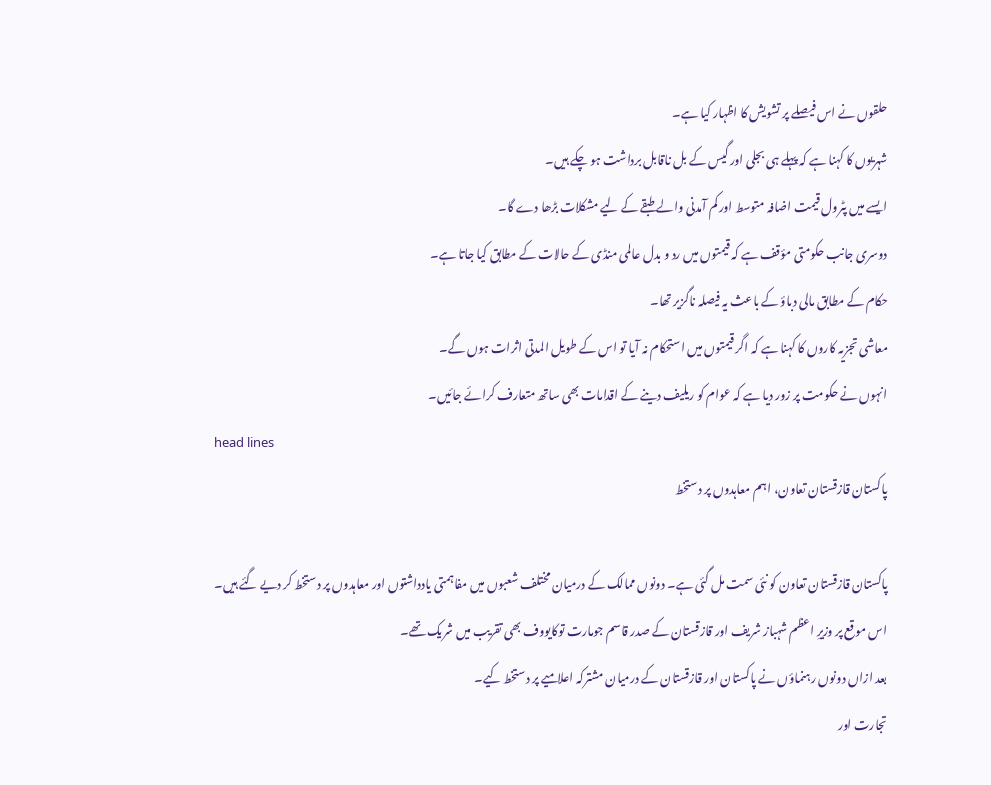حلقوں نے اس فیصلے پر تشویش کا اظہار کیا ہے۔
شہریوں کا کہنا ہے کہ پہلے ہی بجلی اور گیس کے بل ناقابل برداشت ہو چکے ہیں۔
ایسے میں پٹرول قیمت اضافہ متوسط اور کم آمدنی والے طبقے کے لیے مشکلات بڑھا دے گا۔
دوسری جانب حکومتی مؤقف ہے کہ قیمتوں میں رد و بدل عالمی منڈی کے حالات کے مطابق کیا جاتا ہے۔
حکام کے مطابق مالی دباؤ کے باعث یہ فیصلہ ناگزیر تھا۔
معاشی تجزیہ کاروں کا کہنا ہے کہ اگر قیمتوں میں استحکام نہ آیا تو اس کے طویل المدتی اثرات ہوں گے۔
انہوں نے حکومت پر زور دیا ہے کہ عوام کو ریلیف دینے کے اقدامات بھی ساتھ متعارف کرائے جائیں۔
head lines
پاکستان قازقستان تعاون، اہم معاہدوں پر دستخط

پاکستان قازقستان تعاون کو نئی سمت مل گئی ہے۔ دونوں ممالک کے درمیان مختلف شعبوں میں مفاہمتی یادداشتوں اور معاہدوں پر دستخط کر دیے گئے ہیں۔
اس موقع پر وزیرِ اعظم شہباز شریف اور قازقستان کے صدر قاسم جومارت توکایووف بھی تقریب میں شریک تھے۔
بعد ازاں دونوں رہنماؤں نے پاکستان اور قازقستان کے درمیان مشترکہ اعلامیے پر دستخط کیے۔
تجارت اور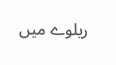ریلوے میں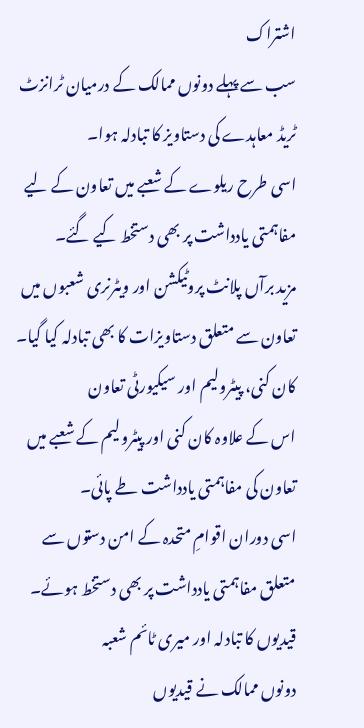اشتراک
سب سے پہلے دونوں ممالک کے درمیان ٹرانزٹ ٹریڈ معاہدے کی دستاویز کا تبادلہ ہوا۔
اسی طرح ریلوے کے شعبے میں تعاون کے لیے مفاہمتی یادداشت پر بھی دستخط کیے گئے۔
مزید برآں پلانٹ پروٹیکشن اور ویٹرنری شعبوں میں تعاون سے متعلق دستاویزات کا بھی تبادلہ کیا گیا۔
کان کنی، پیٹرولیم اور سیکیورٹی تعاون
اس کے علاوہ کان کنی اور پیٹرولیم کے شعبے میں تعاون کی مفاہمتی یادداشت طے پائی۔
اسی دوران اقوامِ متحدہ کے امن دستوں سے متعلق مفاہمتی یادداشت پر بھی دستخط ہوئے۔
قیدیوں کا تبادلہ اور میری ٹائم شعبہ
دونوں ممالک نے قیدیوں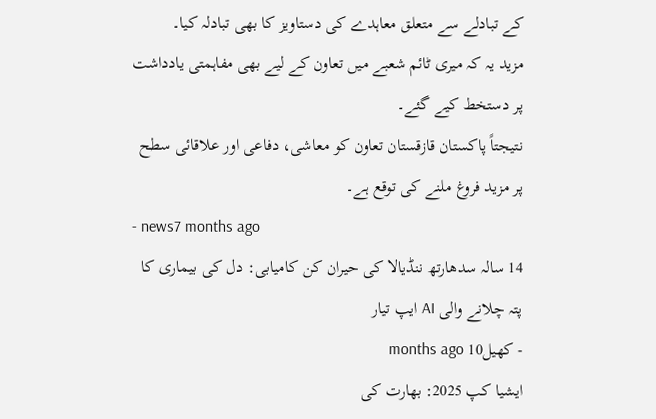کے تبادلے سے متعلق معاہدے کی دستاویز کا بھی تبادلہ کیا۔
مزید یہ کہ میری ٹائم شعبے میں تعاون کے لیے بھی مفاہمتی یادداشت پر دستخط کیے گئے۔
نتیجتاً پاکستان قازقستان تعاون کو معاشی، دفاعی اور علاقائی سطح پر مزید فروغ ملنے کی توقع ہے۔
- news7 months ago
14 سالہ سدھارتھ ننڈیالا کی حیران کن کامیابی: دل کی بیماری کا پتہ چلانے والی AI ایپ تیار
- کھیل10 months ago
ایشیا کپ 2025: بھارت کی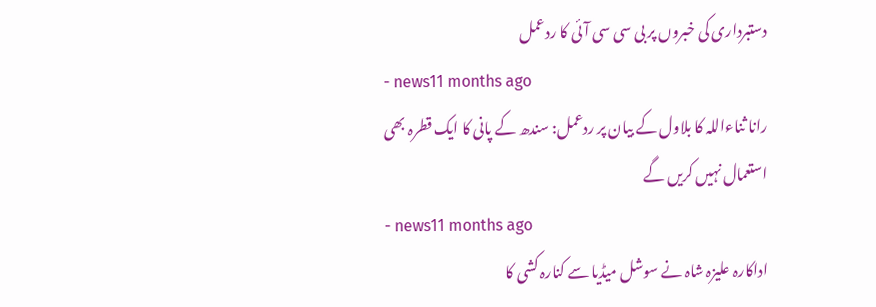دستبرداری کی خبروں پر بی سی سی آئی کا ردعمل
- news11 months ago
رانا ثناءاللہ کا بلاول کے بیان پر ردعمل: سندھ کے پانی کا ایک قطرہ بھی استعمال نہیں کریں گے
- news11 months ago
اداکارہ علیزہ شاہ نے سوشل میڈیا سے کنارہ کشی کا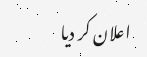اعلان کر دیا